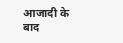आजादी के बाद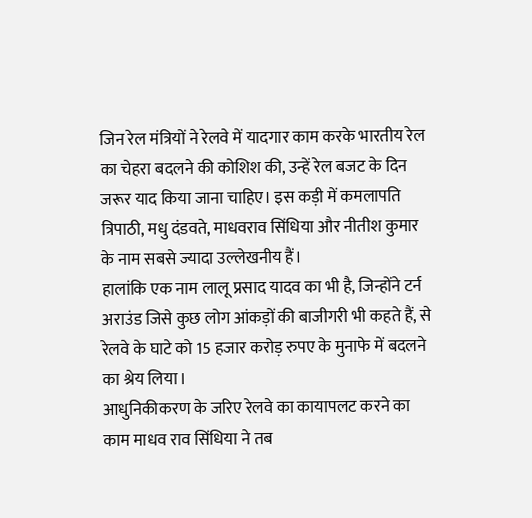जिन रेल मंत्रियों ने रेलवे में यादगार काम करके भारतीय रेल का चेहरा बदलने की कोशिश की, उन्हें रेल बजट के दिन जरूर याद किया जाना चाहिए। इस कड़ी में कमलापति त्रिपाठी, मधु दंडवते, माधवराव सिंधिया और नीतीश कुमार के नाम सबसे ज्यादा उल्लेखनीय हैं।
हालांकि एक नाम लालू प्रसाद यादव का भी है, जिन्होंने टर्न अराउंड जिसे कुछ लोग आंकड़ों की बाजीगरी भी कहते हैं, से रेलवे के घाटे को 15 हजार करोड़ रुपए के मुनाफे में बदलने का श्रेय लिया।
आधुनिकीकरण के जरिए रेलवे का कायापलट करने का काम माधव राव सिंधिया ने तब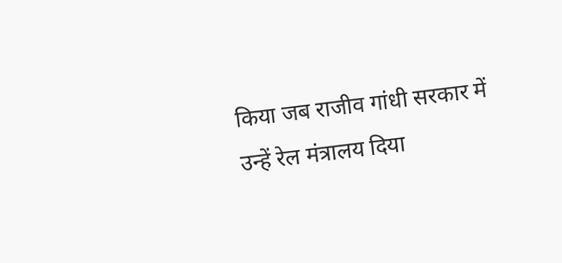किया जब राजीव गांधी सरकार में उन्हें रेल मंत्रालय दिया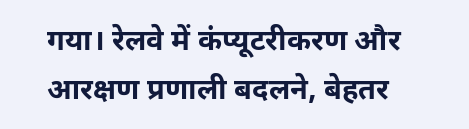गया। रेलवे में कंप्यूटरीकरण और आरक्षण प्रणाली बदलने, बेहतर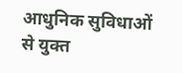आधुनिक सुविधाओं से युक्त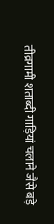तीव्रगामी शताब्दी गाड़ियां चलाने जैसे बड़े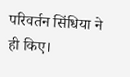परिवर्तन सिंधिया ने ही किए।